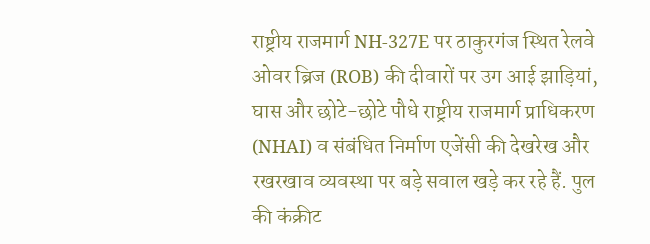राष्ट्रीय राजमार्ग NH-327E पर ठाकुरगंज स्थित रेलवे ओवर ब्रिज (ROB) की दीवारों पर उग आई झाड़ियां, घास और छोटे-छोटे पौधे राष्ट्रीय राजमार्ग प्राधिकरण (NHAI) व संबंधित निर्माण एजेंसी की देखरेख और रखरखाव व्यवस्था पर बड़े सवाल खड़े कर रहे हैं. पुल की कंक्रीट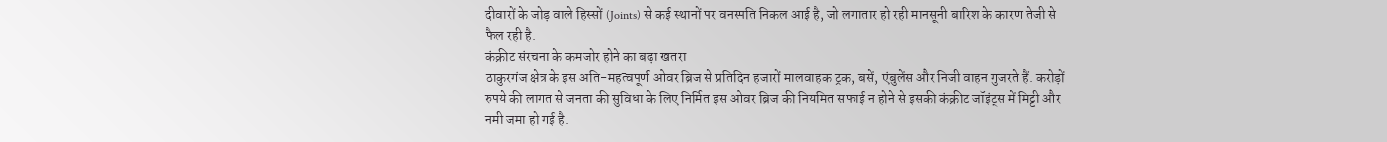दीवारों के जोड़ वाले हिस्सों (Joints) से कई स्थानों पर वनस्पति निकल आई है, जो लगातार हो रही मानसूनी बारिश के कारण तेजी से फैल रही है.
कंक्रीट संरचना के कमजोर होने का बढ़ा खतरा
ठाकुरगंज क्षेत्र के इस अति-महत्वपूर्ण ओवर ब्रिज से प्रतिदिन हजारों मालवाहक ट्रक, बसें, एंबुलेंस और निजी वाहन गुजरते हैं. करोड़ों रुपये की लागत से जनता की सुविधा के लिए निर्मित इस ओवर ब्रिज की नियमित सफाई न होने से इसकी कंक्रीट जॉइंट्स में मिट्टी और नमी जमा हो गई है.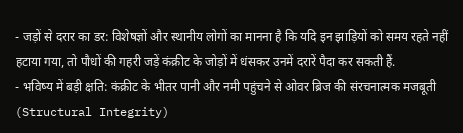- जड़ों से दरार का डर: विशेषज्ञों और स्थानीय लोगों का मानना है कि यदि इन झाड़ियों को समय रहते नहीं हटाया गया, तो पौधों की गहरी जड़ें कंक्रीट के जोड़ों में धंसकर उनमें दरारें पैदा कर सकती हैं.
- भविष्य में बड़ी क्षति: कंक्रीट के भीतर पानी और नमी पहुंचने से ओवर ब्रिज की संरचनात्मक मजबूती (Structural Integrity)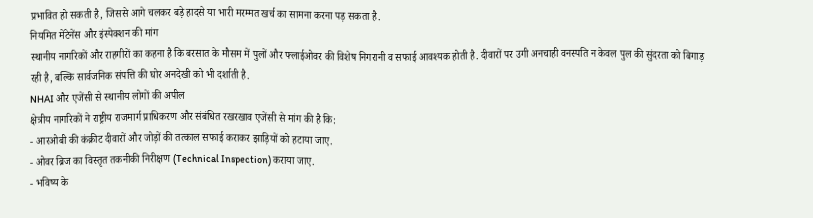प्रभावित हो सकती है, जिससे आगे चलकर बड़े हादसे या भारी मरम्मत खर्च का सामना करना पड़ सकता है.
नियमित मेंटेनेंस और इंस्पेक्शन की मांग
स्थानीय नागरिकों और राहगीरों का कहना है कि बरसात के मौसम में पुलों और फ्लाईओवर की विशेष निगरानी व सफाई आवश्यक होती है. दीवारों पर उगी अनचाही वनस्पति न केवल पुल की सुंदरता को बिगाड़ रही है, बल्कि सार्वजनिक संपत्ति की घोर अनदेखी को भी दर्शाती है.
NHAI और एजेंसी से स्थानीय लोगों की अपील
क्षेत्रीय नागरिकों ने राष्ट्रीय राजमार्ग प्राधिकरण और संबंधित रखरखाव एजेंसी से मांग की है कि:
- आरओबी की कंक्रीट दीवारों और जोड़ों की तत्काल सफाई कराकर झाड़ियों को हटाया जाए.
- ओवर ब्रिज का विस्तृत तकनीकी निरीक्षण (Technical Inspection) कराया जाए.
- भविष्य के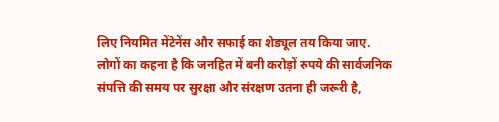लिए नियमित मेंटेनेंस और सफाई का शेड्यूल तय किया जाए.
लोगों का कहना है कि जनहित में बनी करोड़ों रुपये की सार्वजनिक संपत्ति की समय पर सुरक्षा और संरक्षण उतना ही जरूरी है,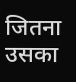जितना उसका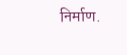निर्माण.